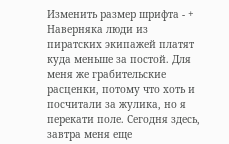Изменить размер шрифта - +
Наверняка люди из пиратских экипажей платят куда меньше за постой. Для меня же грабительские расценки, потому что хоть и посчитали за жулика, но я перекати поле. Сегодня здесь, завтра меня еще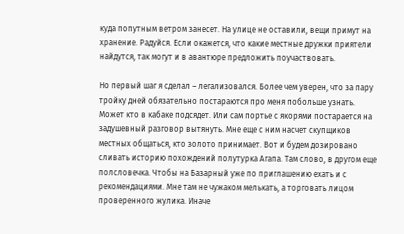куда попутным ветром занесет. На улице не оставили, вещи примут на хранение. Радуйся. Если окажется, что какие местные дружки приятели найдутся, так могут и в авантюре предложить поучаствовать.

Но первый шаг я сделал – легализовался. Более чем уверен, что за пару тройку дней обязательно постараются про меня побольше узнать. Может кто в кабаке подсядет. Или сам портье с якорями постарается на задушевный разговор вытянуть. Мне еще с ним насчет скупщиков местных общаться, кто золото принимает. Вот и будем дозировано сливать историю похождений полутурка Агапа. Там слово, в другом еще полсловечка. Чтобы на Базарный уже по приглашению ехать и с рекомендациями. Мне там не чужаком мелькать, а торговать лицом проверенного жулика. Иначе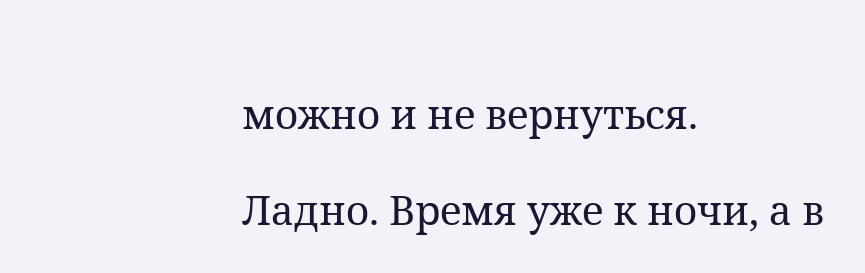можно и не вернуться.

Ладно. Время уже к ночи, а в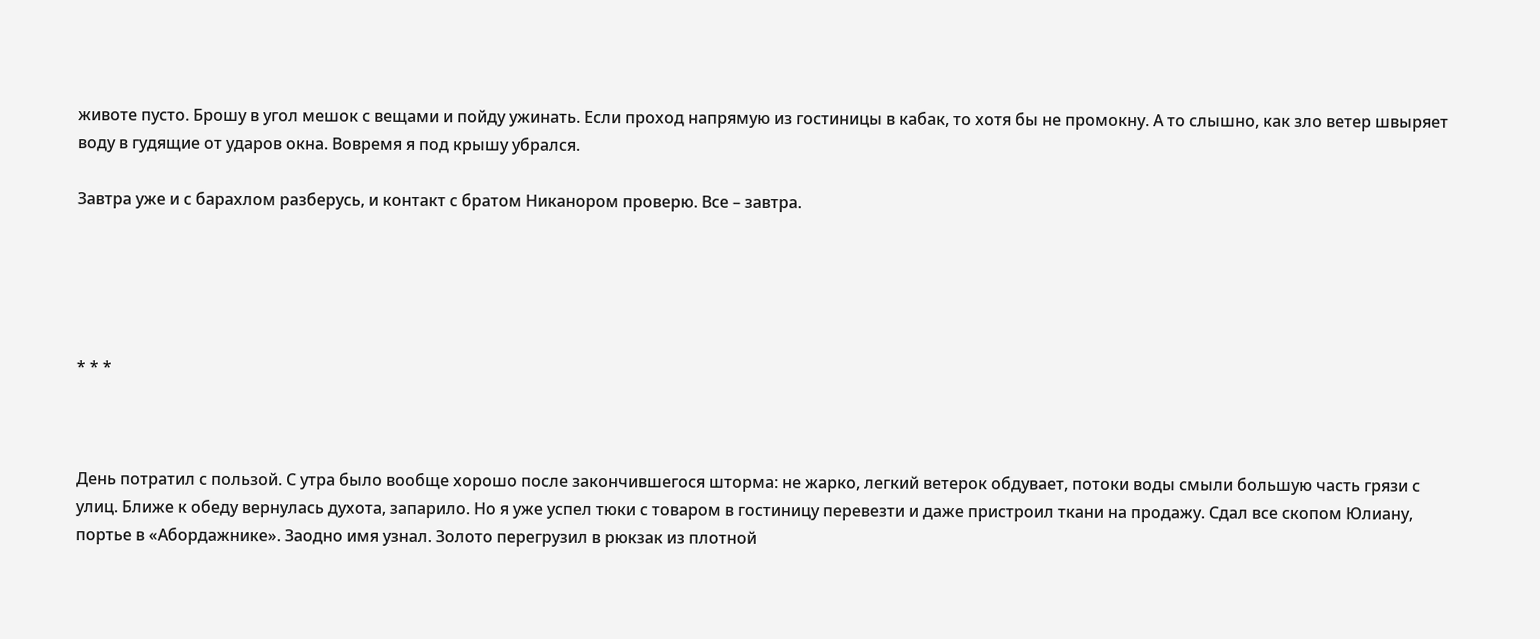животе пусто. Брошу в угол мешок с вещами и пойду ужинать. Если проход напрямую из гостиницы в кабак, то хотя бы не промокну. А то слышно, как зло ветер швыряет воду в гудящие от ударов окна. Вовремя я под крышу убрался.

Завтра уже и с барахлом разберусь, и контакт с братом Никанором проверю. Все – завтра.





* * *



День потратил с пользой. С утра было вообще хорошо после закончившегося шторма: не жарко, легкий ветерок обдувает, потоки воды смыли большую часть грязи с улиц. Ближе к обеду вернулась духота, запарило. Но я уже успел тюки с товаром в гостиницу перевезти и даже пристроил ткани на продажу. Сдал все скопом Юлиану, портье в «Абордажнике». Заодно имя узнал. Золото перегрузил в рюкзак из плотной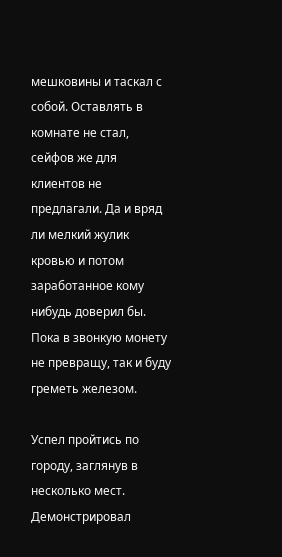мешковины и таскал с собой. Оставлять в комнате не стал, сейфов же для клиентов не предлагали. Да и вряд ли мелкий жулик кровью и потом заработанное кому нибудь доверил бы. Пока в звонкую монету не превращу, так и буду греметь железом.

Успел пройтись по городу, заглянув в несколько мест. Демонстрировал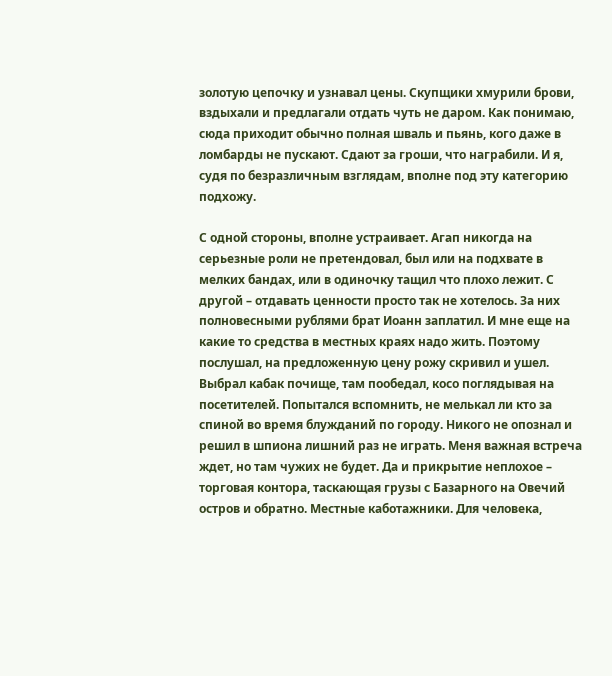золотую цепочку и узнавал цены. Скупщики хмурили брови, вздыхали и предлагали отдать чуть не даром. Как понимаю, сюда приходит обычно полная шваль и пьянь, кого даже в ломбарды не пускают. Сдают за гроши, что награбили. И я, судя по безразличным взглядам, вполне под эту категорию подхожу.

С одной стороны, вполне устраивает. Агап никогда на серьезные роли не претендовал, был или на подхвате в мелких бандах, или в одиночку тащил что плохо лежит. С другой – отдавать ценности просто так не хотелось. За них полновесными рублями брат Иоанн заплатил. И мне еще на какие то средства в местных краях надо жить. Поэтому послушал, на предложенную цену рожу скривил и ушел. Выбрал кабак почище, там пообедал, косо поглядывая на посетителей. Попытался вспомнить, не мелькал ли кто за спиной во время блужданий по городу. Никого не опознал и решил в шпиона лишний раз не играть. Меня важная встреча ждет, но там чужих не будет. Да и прикрытие неплохое – торговая контора, таскающая грузы с Базарного на Овечий остров и обратно. Местные каботажники. Для человека,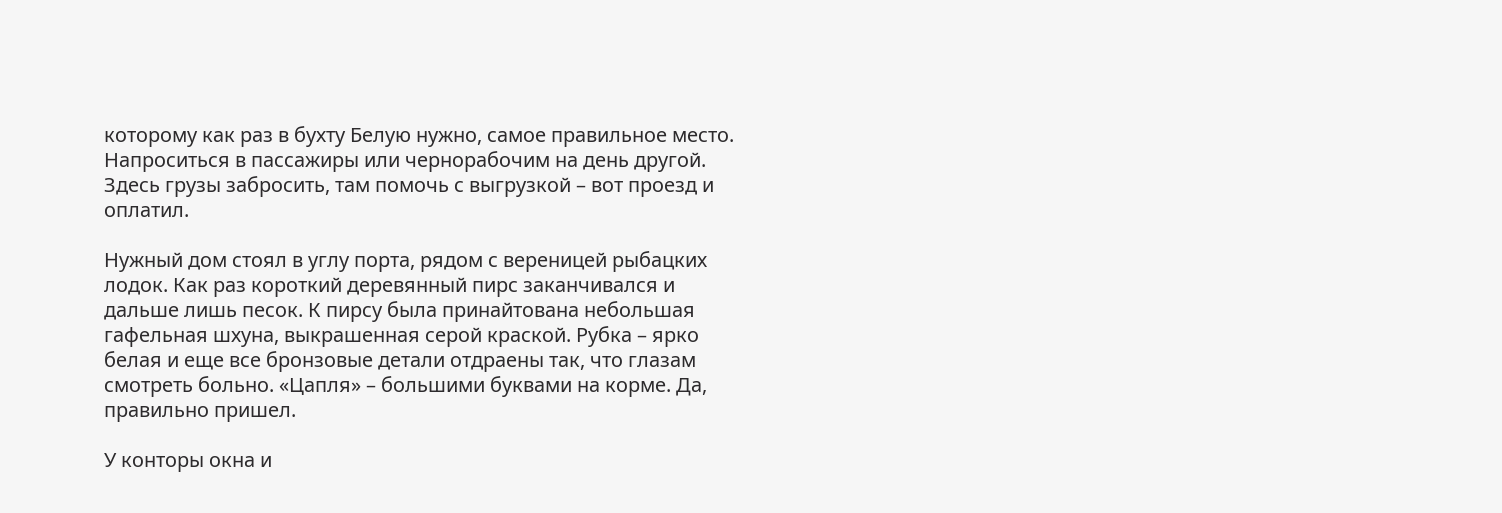которому как раз в бухту Белую нужно, самое правильное место. Напроситься в пассажиры или чернорабочим на день другой. Здесь грузы забросить, там помочь с выгрузкой – вот проезд и оплатил.

Нужный дом стоял в углу порта, рядом с вереницей рыбацких лодок. Как раз короткий деревянный пирс заканчивался и дальше лишь песок. К пирсу была принайтована небольшая гафельная шхуна, выкрашенная серой краской. Рубка – ярко белая и еще все бронзовые детали отдраены так, что глазам смотреть больно. «Цапля» – большими буквами на корме. Да, правильно пришел.

У конторы окна и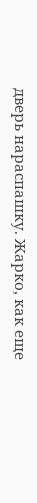дверь нараспашку. Жарко, как еще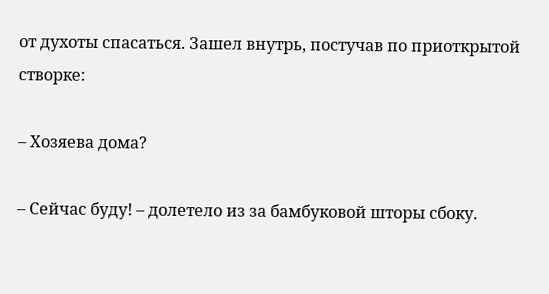от духоты спасаться. Зашел внутрь, постучав по приоткрытой створке:

– Хозяева дома?

– Сейчас буду! – долетело из за бамбуковой шторы сбоку.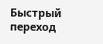Быстрый переход